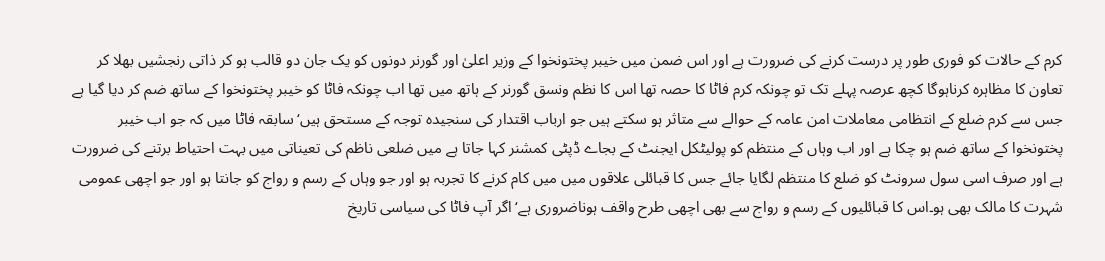کرم کے حالات کو فوری طور پر درست کرنے کی ضرورت ہے اور اس ضمن میں خیبر پختونخوا کے وزیر اعلیٰ اور گورنر دونوں کو یک جان دو قالب ہو کر ذاتی رنجشیں بھلا کر تعاون کا مظاہرہ کرناہوگا کچھ عرصہ پہلے تک تو چونکہ کرم فاٹا کا حصہ تھا اس کا نظم ونسق گورنر کے ہاتھ میں تھا اب چونکہ فاٹا کو خیبر پختونخوا کے ساتھ ضم کر دیا گیا ہے جس سے کرم ضلع کے انتظامی معاملات امن عامہ کے حوالے سے متاثر ہو سکتے ہیں جو ارباب اقتدار کی سنجیدہ توجہ کے مستحق ہیں‘سابقہ فاٹا میں کہ جو اب خیبر پختونخوا کے ساتھ ضم ہو چکا ہے اور اب وہاں کے منتظم کو پولیٹکل ایجنٹ کے بجاے ڈپٹی کمشنر کہا جاتا ہے میں ضلعی ناظم کی تعیناتی میں بہت احتیاط برتنے کی ضرورت ہے اور صرف اسی سول سرونٹ کو ضلع کا منتظم لگایا جائے جس کا قبائلی علاقوں میں میں کام کرنے کا تجربہ ہو اور جو وہاں کے رسم و رواج کو جانتا ہو اور جو اچھی عمومی شہرت کا مالک بھی ہو۔اس کا قبائلیوں کے رسم و رواج سے بھی اچھی طرح واقف ہوناضروری ہے‘اگر آپ فاٹا کی سیاسی تاریخ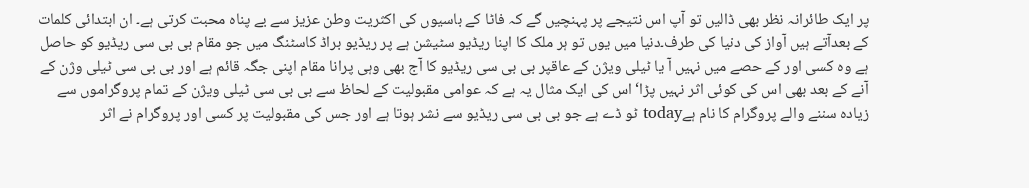پر ایک طائرانہ نظر بھی ڈالیں تو آپ اس نتیجے پر پہنچیں گے کہ فاٹا کے باسیوں کی اکثریت وطن عزیز سے بے پناہ محبت کرتی ہے۔ ان ابتدائی کلمات کے بعدآتے ہیں آواز کی دنیا کی طرف۔دنیا میں یوں تو ہر ملک کا اپنا ریڈیو سٹیشن ہے پر ریڈیو براڈ کاسٹنگ میں جو مقام بی بی سی ریڈیو کو حاصل ہے وہ کسی اور کے حصے میں نہیں آ یا ٹیلی ویژن کے عاقپر بی بی سی ریڈیو کا آج بھی وہی پرانا مقام اپنی جگہ قائم ہے اور بی بی سی ٹیلی وژن کے آنے کے بعد بھی اس کی کوئی اثر نہیں پڑا‘ اس کی ایک مثال یہ ہے کہ عوامی مقبولیت کے لحاظ سے بی بی سی ٹیلی ویژن کے تمام پروگراموں سے زیادہ سننے والے پروگرام کا نام ہےtoday ٹو ڈے ہے جو بی بی سی ریڈیو سے نشر ہوتا ہے اور جس کی مقبولیت پر کسی اور پروگرام نے اثر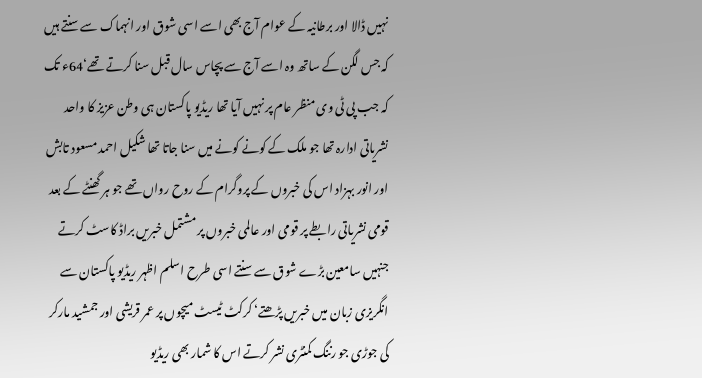نہیں ڈالا اور برطانیہ کے عوام آج بھی اسے اسی شوق اور انہماک سے سنتے ہیں کہ جس لگن کے ساتھ وہ اسے آج سے پچاس سال قبل سنا کرتے تھے‘64ء تک کہ جب پی ٹی وی منظر عام پر نہیں آیا تھا ریڈیو پاکستان ہی وطن عزیز کا واحد نشریاتی ادارہ تھا جو ملک کے کونے کونے میں سنا جاتا تھا شکیل احمد مسعود تابش اور انور بہزاد اس کی خبروں کے پروگرام کے روح رواں تھے جو ہر گھنٹے کے بعد قومی نشریاتی رابطے پر قومی اور عالمی خبروں پر مشتمل خبریں براڈ کاسٹ کرتے جنہیں سامعین بڑے شوق سے سنتے اسی طرح اسلم اظہر ریڈیو پاکستان سے انگریزی زبان میں خبریں پڑھتے‘ کرکٹ ٹیسٹ میچوں پر عمر قریشی اور جمشید مارکر کی جوڑی جو رننگ کمنٹری نشر کرتے اس کا شمار بھی ریڈیو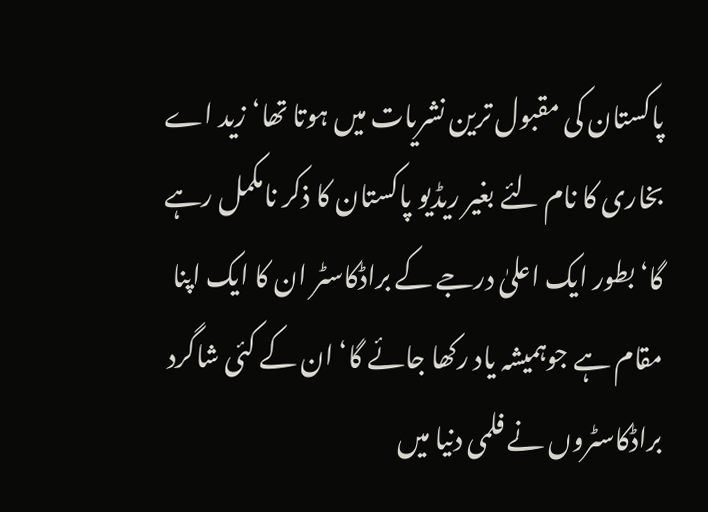پاکستان کی مقبول ترین نشریات میں ہوتا تھا‘ زید اے بخاری کا نام لئے بغیر ریڈیو پاکستان کا ذکر نامکمل رہے گا‘بطور ایک اعلیٰ درجے کے براڈکاسٹر ان کا ایک اپنا مقام ہے جوہمیشہ یاد رکھا جائے گا‘ ان کے کئی شاگرد براڈکاسٹروں نے فلمی دنیا میں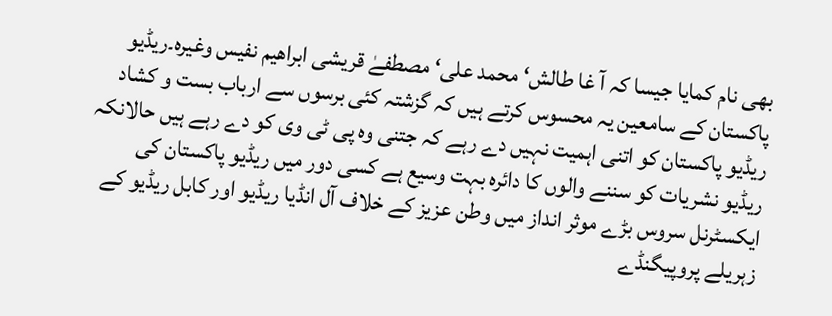بھی نام کمایا جیسا کہ آ غا طالش‘ محمد علی‘ مصطفےٰ قریشی ابراھیم نفیس وغیرہ۔ریڈیو پاکستان کے سامعین یہ محسوس کرتے ہیں کہ گزشتہ کئی برسوں سے ارباب بست و کشاد ریڈیو پاکستان کو اتنی اہمیت نہیں دے رہے کہ جتنی وہ پی ٹی وی کو دے رہے ہیں حالانکہ ریڈیو نشریات کو سننے والوں کا دائرہ بہت وسیع ہے کسی دور میں ریڈیو پاکستان کی ایکسٹرنل سروس بڑے موثر انداز میں وطن عزیز کے خلاف آل انڈیا ریڈیو اور کابل ریڈیو کے زہریلے پروپیگنڈے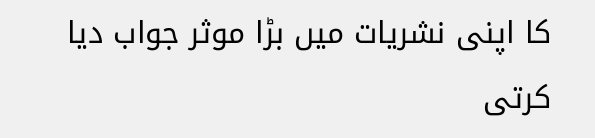کا اپنی نشریات میں بڑا موثر جواب دیا کرتی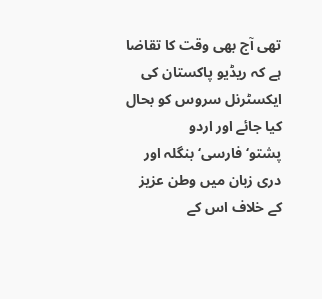تھی آج بھی وقت کا تقاضا ہے کہ ریڈیو پاکستان کی ایکسٹرنل سروس کو بحال کیا جائے اور اردو پشتو‘فارسی‘ بنگلہ اور دری زبان میں وطن عزیز کے خلاف اس کے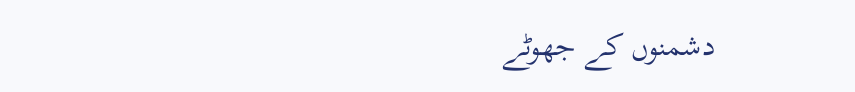دشمنوں کے جھوٹے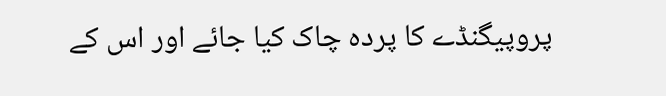پروپیگنڈے کا پردہ چاک کیا جائے اور اس کے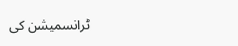ٹرانسمیشن کی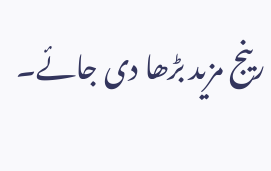رینج مزید بڑھا دی جائے۔